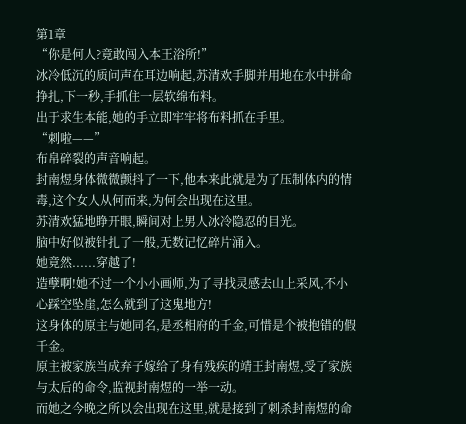第1章
“你是何人?竟敢闯入本王浴所!”
冰冷低沉的质问声在耳边响起,苏清欢手脚并用地在水中拼命挣扎,下一秒,手抓住一层软绵布料。
出于求生本能,她的手立即牢牢将布料抓在手里。
“刺啦——”
布帛碎裂的声音响起。
封南煜身体微微颤抖了一下,他本来此就是为了压制体内的情毒,这个女人从何而来,为何会出现在这里。
苏清欢猛地睁开眼,瞬间对上男人冰冷隐忍的目光。
脑中好似被针扎了一般,无数记忆碎片涌入。
她竟然......穿越了!
造孽啊!她不过一个小小画师,为了寻找灵感去山上采风,不小心踩空坠崖,怎么就到了这鬼地方!
这身体的原主与她同名,是丞相府的千金,可惜是个被抱错的假千金。
原主被家族当成弃子嫁给了身有残疾的靖王封南煜,受了家族与太后的命令,监视封南煜的一举一动。
而她之今晚之所以会出现在这里,就是接到了刺杀封南煜的命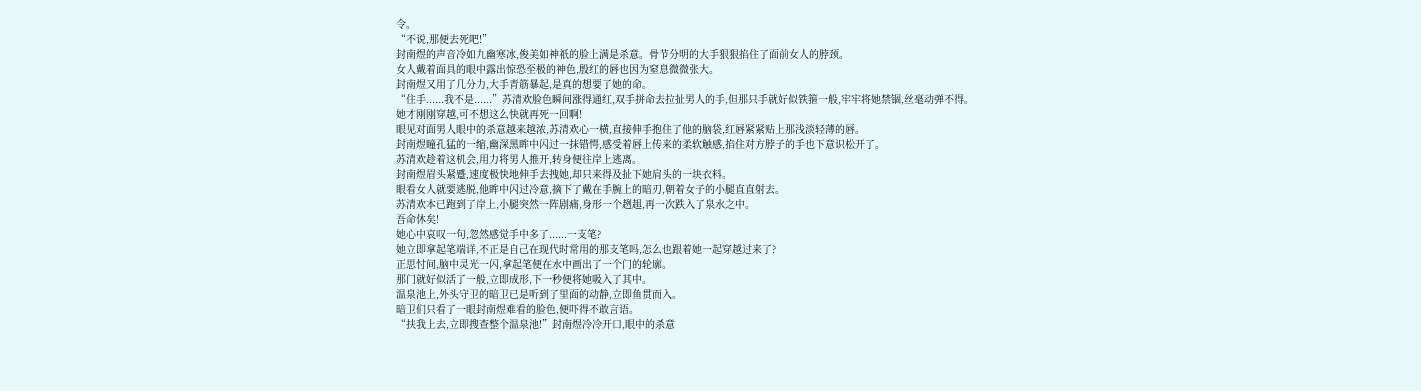令。
“不说,那便去死吧!”
封南煜的声音冷如九幽寒冰,俊美如神祇的脸上满是杀意。骨节分明的大手狠狠掐住了面前女人的脖颈。
女人戴着面具的眼中露出惊恐至极的神色,殷红的唇也因为窒息微微张大。
封南煜又用了几分力,大手青筋暴起,是真的想要了她的命。
“住手......我不是......”苏清欢脸色瞬间涨得通红,双手拼命去拉扯男人的手,但那只手就好似铁箍一般,牢牢将她禁锢,丝毫动弹不得。
她才刚刚穿越,可不想这么快就再死一回啊!
眼见对面男人眼中的杀意越来越浓,苏清欢心一横,直接伸手抱住了他的脑袋,红唇紧紧贴上那浅淡轻薄的唇。
封南煜瞳孔猛的一缩,幽深黑眸中闪过一抹错愕,感受着唇上传来的柔软触感,掐住对方脖子的手也下意识松开了。
苏清欢趁着这机会,用力将男人推开,转身便往岸上逃离。
封南煜眉头紧蹙,速度极快地伸手去拽她,却只来得及扯下她肩头的一块衣料。
眼看女人就要逃脱,他眸中闪过冷意,摘下了戴在手腕上的暗刃,朝着女子的小腿直直射去。
苏清欢本已跑到了岸上,小腿突然一阵剧痛,身形一个趔趄,再一次跌入了泉水之中。
吾命休矣!
她心中哀叹一句,忽然感觉手中多了......一支笔?
她立即拿起笔端详,不正是自己在现代时常用的那支笔吗,怎么也跟着她一起穿越过来了?
正思忖间,脑中灵光一闪,拿起笔便在水中画出了一个门的轮廓。
那门就好似活了一般,立即成形,下一秒便将她吸入了其中。
温泉池上,外头守卫的暗卫已是听到了里面的动静,立即鱼贯而入。
暗卫们只看了一眼封南煜难看的脸色,便吓得不敢言语。
“扶我上去,立即搜查整个温泉池!”封南煜冷冷开口,眼中的杀意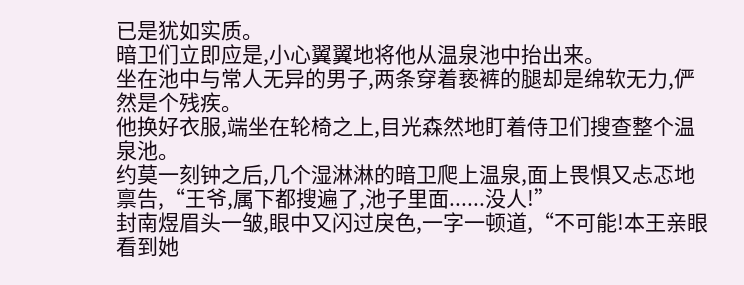已是犹如实质。
暗卫们立即应是,小心翼翼地将他从温泉池中抬出来。
坐在池中与常人无异的男子,两条穿着亵裤的腿却是绵软无力,俨然是个残疾。
他换好衣服,端坐在轮椅之上,目光森然地盯着侍卫们搜查整个温泉池。
约莫一刻钟之后,几个湿淋淋的暗卫爬上温泉,面上畏惧又忐忑地禀告,“王爷,属下都搜遍了,池子里面......没人!”
封南煜眉头一皱,眼中又闪过戾色,一字一顿道,“不可能!本王亲眼看到她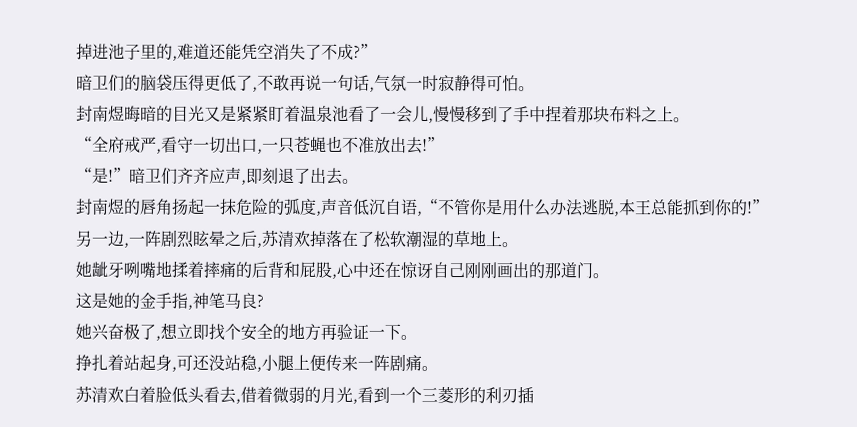掉进池子里的,难道还能凭空消失了不成?”
暗卫们的脑袋压得更低了,不敢再说一句话,气氛一时寂静得可怕。
封南煜晦暗的目光又是紧紧盯着温泉池看了一会儿,慢慢移到了手中捏着那块布料之上。
“全府戒严,看守一切出口,一只苍蝇也不准放出去!”
“是!”暗卫们齐齐应声,即刻退了出去。
封南煜的唇角扬起一抹危险的弧度,声音低沉自语,“不管你是用什么办法逃脱,本王总能抓到你的!”
另一边,一阵剧烈眩晕之后,苏清欢掉落在了松软潮湿的草地上。
她龇牙咧嘴地揉着摔痛的后背和屁股,心中还在惊讶自己刚刚画出的那道门。
这是她的金手指,神笔马良?
她兴奋极了,想立即找个安全的地方再验证一下。
挣扎着站起身,可还没站稳,小腿上便传来一阵剧痛。
苏清欢白着脸低头看去,借着微弱的月光,看到一个三菱形的利刃插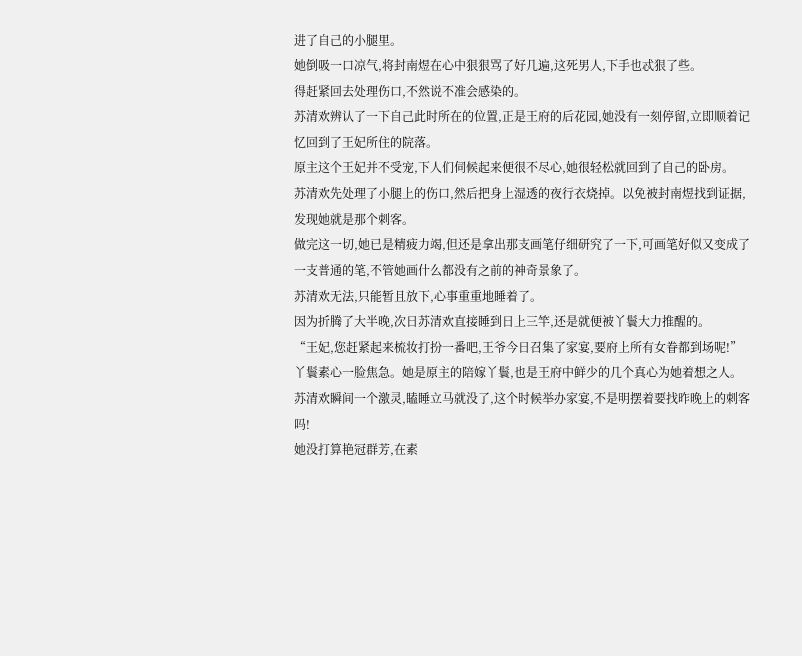进了自己的小腿里。
她倒吸一口凉气,将封南煜在心中狠狠骂了好几遍,这死男人,下手也忒狠了些。
得赶紧回去处理伤口,不然说不准会感染的。
苏清欢辨认了一下自己此时所在的位置,正是王府的后花园,她没有一刻停留,立即顺着记忆回到了王妃所住的院落。
原主这个王妃并不受宠,下人们伺候起来便很不尽心,她很轻松就回到了自己的卧房。
苏清欢先处理了小腿上的伤口,然后把身上湿透的夜行衣烧掉。以免被封南煜找到证据,发现她就是那个刺客。
做完这一切,她已是精疲力竭,但还是拿出那支画笔仔细研究了一下,可画笔好似又变成了一支普通的笔,不管她画什么都没有之前的神奇景象了。
苏清欢无法,只能暂且放下,心事重重地睡着了。
因为折腾了大半晚,次日苏清欢直接睡到日上三竿,还是就便被丫鬟大力推醒的。
“王妃,您赶紧起来梳妆打扮一番吧,王爷今日召集了家宴,要府上所有女眷都到场呢!”丫鬟素心一脸焦急。她是原主的陪嫁丫鬟,也是王府中鲜少的几个真心为她着想之人。
苏清欢瞬间一个激灵,瞌睡立马就没了,这个时候举办家宴,不是明摆着要找昨晚上的刺客吗!
她没打算艳冠群芳,在素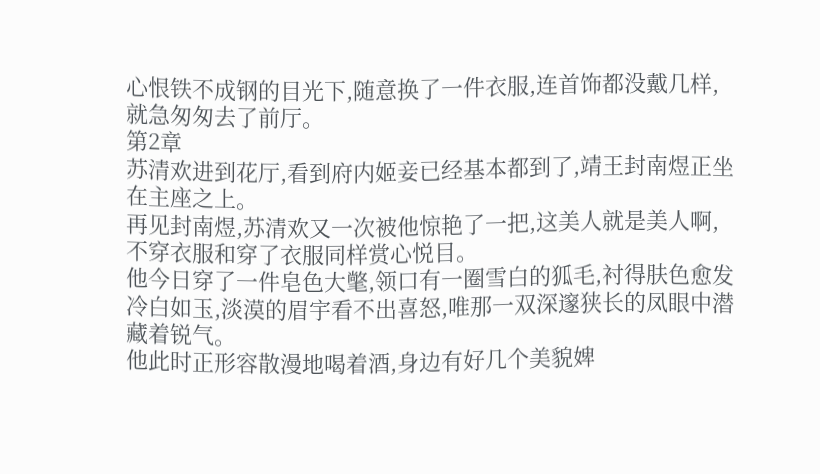心恨铁不成钢的目光下,随意换了一件衣服,连首饰都没戴几样,就急匆匆去了前厅。
第2章
苏清欢进到花厅,看到府内姬妾已经基本都到了,靖王封南煜正坐在主座之上。
再见封南煜,苏清欢又一次被他惊艳了一把,这美人就是美人啊,不穿衣服和穿了衣服同样赏心悦目。
他今日穿了一件皂色大氅,领口有一圈雪白的狐毛,衬得肤色愈发冷白如玉,淡漠的眉宇看不出喜怒,唯那一双深邃狭长的凤眼中潜藏着锐气。
他此时正形容散漫地喝着酒,身边有好几个美貌婢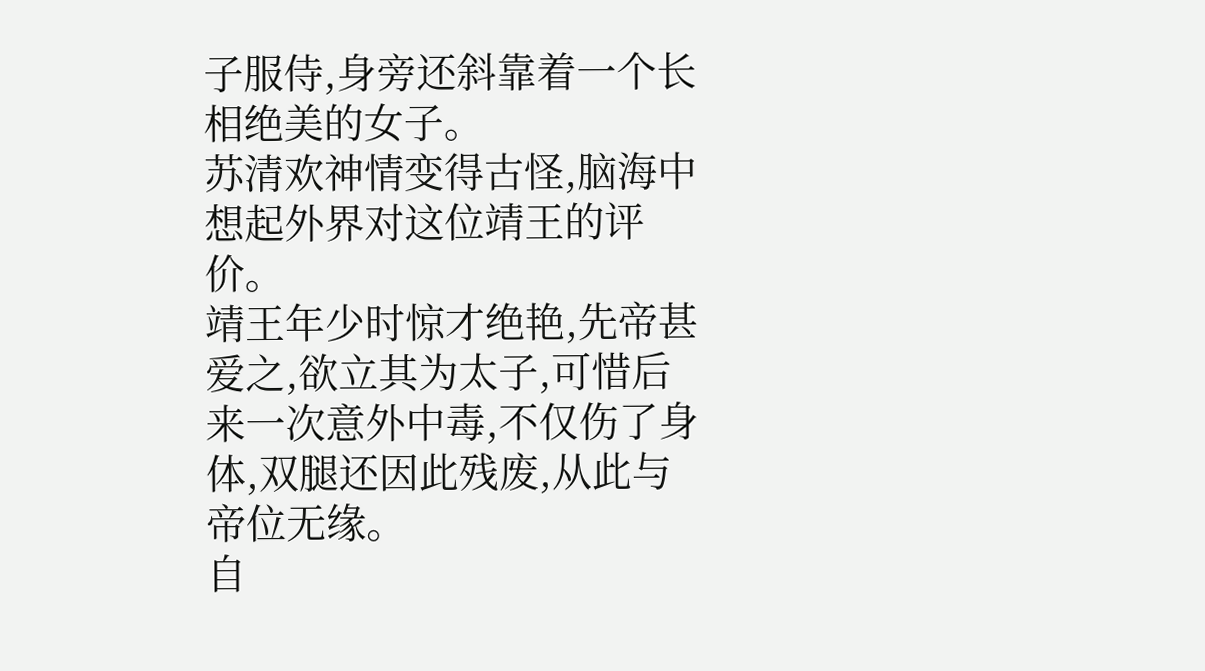子服侍,身旁还斜靠着一个长相绝美的女子。
苏清欢神情变得古怪,脑海中想起外界对这位靖王的评价。
靖王年少时惊才绝艳,先帝甚爱之,欲立其为太子,可惜后来一次意外中毒,不仅伤了身体,双腿还因此残废,从此与帝位无缘。
自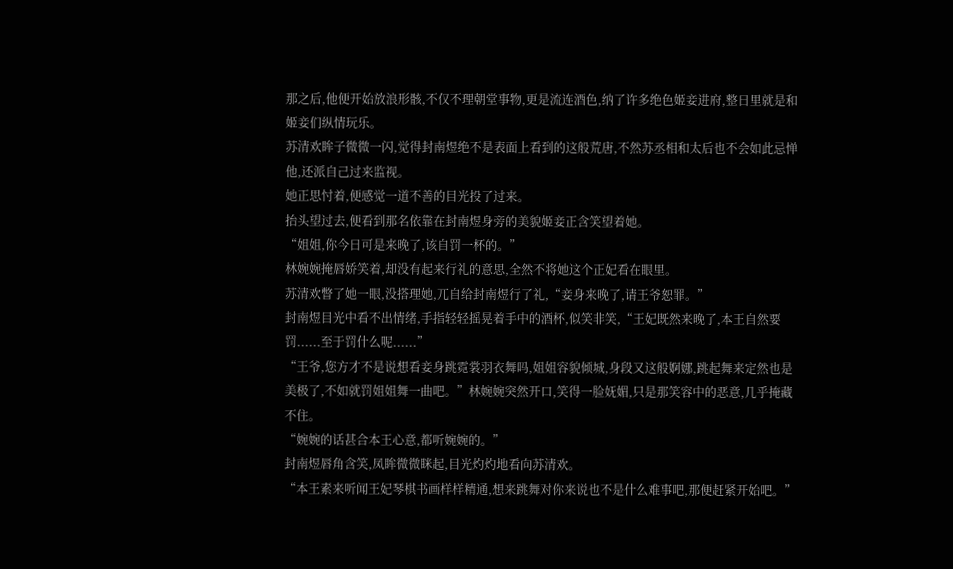那之后,他便开始放浪形骸,不仅不理朝堂事物,更是流连酒色,纳了许多绝色姬妾进府,整日里就是和姬妾们纵情玩乐。
苏清欢眸子微微一闪,觉得封南煜绝不是表面上看到的这般荒唐,不然苏丞相和太后也不会如此忌惮他,还派自己过来监视。
她正思忖着,便感觉一道不善的目光投了过来。
抬头望过去,便看到那名依靠在封南煜身旁的美貌姬妾正含笑望着她。
“姐姐,你今日可是来晚了,该自罚一杯的。”
林婉婉掩唇娇笑着,却没有起来行礼的意思,全然不将她这个正妃看在眼里。
苏清欢瞥了她一眼,没搭理她,兀自给封南煜行了礼,“妾身来晚了,请王爷恕罪。”
封南煜目光中看不出情绪,手指轻轻摇晃着手中的酒杯,似笑非笑,“王妃既然来晚了,本王自然要罚......至于罚什么呢......”
“王爷,您方才不是说想看妾身跳霓裳羽衣舞吗,姐姐容貌倾城,身段又这般婀娜,跳起舞来定然也是美极了,不如就罚姐姐舞一曲吧。”林婉婉突然开口,笑得一脸妩媚,只是那笑容中的恶意,几乎掩藏不住。
“婉婉的话甚合本王心意,都听婉婉的。”
封南煜唇角含笑,凤眸微微眯起,目光灼灼地看向苏清欢。
“本王素来听闻王妃琴棋书画样样精通,想来跳舞对你来说也不是什么难事吧,那便赶紧开始吧。”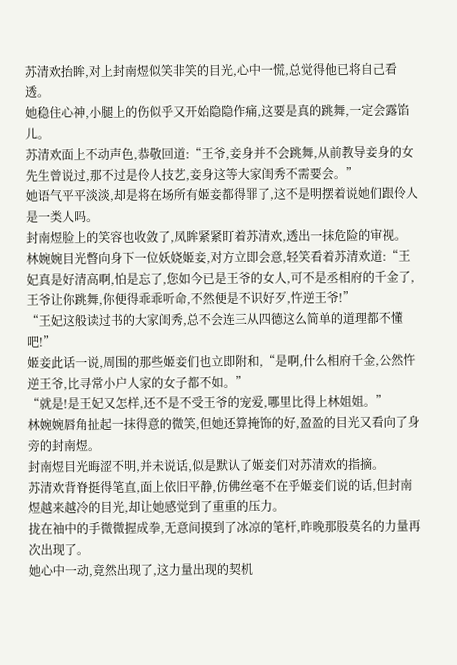苏清欢抬眸,对上封南煜似笑非笑的目光,心中一慌,总觉得他已将自己看透。
她稳住心神,小腿上的伤似乎又开始隐隐作痛,这要是真的跳舞,一定会露馅儿。
苏清欢面上不动声色,恭敬回道:“王爷,妾身并不会跳舞,从前教导妾身的女先生曾说过,那不过是伶人技艺,妾身这等大家闺秀不需要会。”
她语气平平淡淡,却是将在场所有姬妾都得罪了,这不是明摆着说她们跟伶人是一类人吗。
封南煜脸上的笑容也收敛了,凤眸紧紧盯着苏清欢,透出一抹危险的审视。
林婉婉目光暼向身下一位妖娆姬妾,对方立即会意,轻笑看着苏清欢道:“王妃真是好清高啊,怕是忘了,您如今已是王爷的女人,可不是丞相府的千金了,王爷让你跳舞,你便得乖乖听命,不然便是不识好歹,忤逆王爷!”
“王妃这般读过书的大家闺秀,总不会连三从四德这么简单的道理都不懂吧!”
姬妾此话一说,周围的那些姬妾们也立即附和,“是啊,什么相府千金,公然忤逆王爷,比寻常小户人家的女子都不如。”
“就是!是王妃又怎样,还不是不受王爷的宠爱,哪里比得上林姐姐。”
林婉婉唇角扯起一抹得意的微笑,但她还算掩饰的好,盈盈的目光又看向了身旁的封南煜。
封南煜目光晦涩不明,并未说话,似是默认了姬妾们对苏清欢的指摘。
苏清欢背脊挺得笔直,面上依旧平静,仿佛丝毫不在乎姬妾们说的话,但封南煜越来越冷的目光,却让她感觉到了重重的压力。
拢在袖中的手微微握成拳,无意间摸到了冰凉的笔杆,昨晚那股莫名的力量再次出现了。
她心中一动,竟然出现了,这力量出现的契机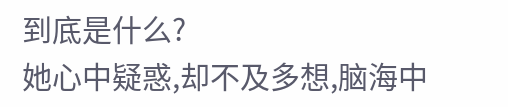到底是什么?
她心中疑惑,却不及多想,脑海中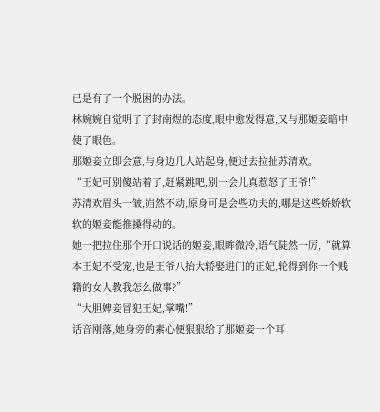已是有了一个脱困的办法。
林婉婉自觉明了了封南煜的态度,眼中愈发得意,又与那姬妾暗中使了眼色。
那姬妾立即会意,与身边几人站起身,便过去拉扯苏清欢。
“王妃可别傻站着了,赶紧跳吧,别一会儿真惹怒了王爷!”
苏清欢眉头一皱,岿然不动,原身可是会些功夫的,哪是这些娇娇软软的姬妾能推搡得动的。
她一把拉住那个开口说话的姬妾,眼眸微冷,语气陡然一厉,“就算本王妃不受宠,也是王爷八抬大轿娶进门的正妃,轮得到你一个贱籍的女人教我怎么做事?”
“大胆婢妾冒犯王妃,掌嘴!”
话音刚落,她身旁的素心便狠狠给了那姬妾一个耳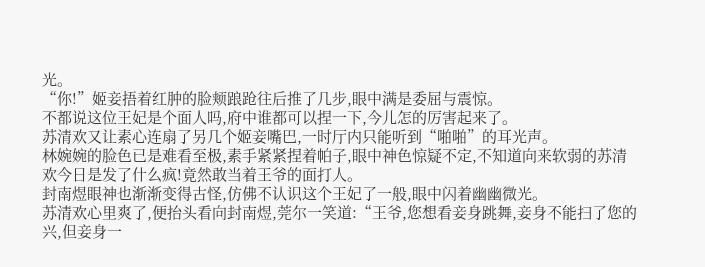光。
“你!”姬妾捂着红肿的脸颊踉跄往后推了几步,眼中满是委屈与震惊。
不都说这位王妃是个面人吗,府中谁都可以捏一下,今儿怎的厉害起来了。
苏清欢又让素心连扇了另几个姬妾嘴巴,一时厅内只能听到“啪啪”的耳光声。
林婉婉的脸色已是难看至极,素手紧紧捏着帕子,眼中神色惊疑不定,不知道向来软弱的苏清欢今日是发了什么疯!竟然敢当着王爷的面打人。
封南煜眼神也渐渐变得古怪,仿佛不认识这个王妃了一般,眼中闪着幽幽微光。
苏清欢心里爽了,便抬头看向封南煜,莞尔一笑道:“王爷,您想看妾身跳舞,妾身不能扫了您的兴,但妾身一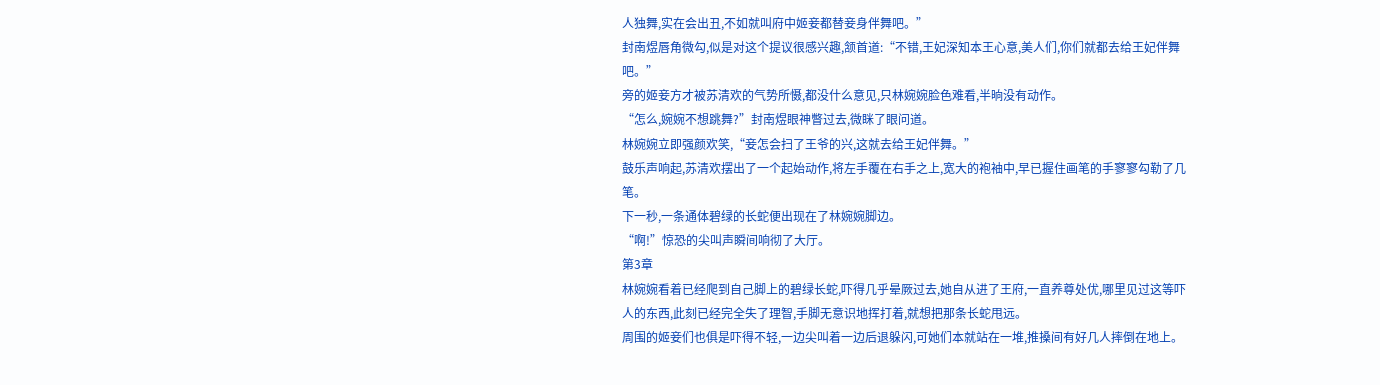人独舞,实在会出丑,不如就叫府中姬妾都替妾身伴舞吧。”
封南煜唇角微勾,似是对这个提议很感兴趣,颔首道:“不错,王妃深知本王心意,美人们,你们就都去给王妃伴舞吧。”
旁的姬妾方才被苏清欢的气势所慑,都没什么意见,只林婉婉脸色难看,半晌没有动作。
“怎么,婉婉不想跳舞?”封南煜眼神瞥过去,微眯了眼问道。
林婉婉立即强颜欢笑,“妾怎会扫了王爷的兴,这就去给王妃伴舞。”
鼓乐声响起,苏清欢摆出了一个起始动作,将左手覆在右手之上,宽大的袍袖中,早已握住画笔的手寥寥勾勒了几笔。
下一秒,一条通体碧绿的长蛇便出现在了林婉婉脚边。
“啊!”惊恐的尖叫声瞬间响彻了大厅。
第3章
林婉婉看着已经爬到自己脚上的碧绿长蛇,吓得几乎晕厥过去,她自从进了王府,一直养尊处优,哪里见过这等吓人的东西,此刻已经完全失了理智,手脚无意识地挥打着,就想把那条长蛇甩远。
周围的姬妾们也俱是吓得不轻,一边尖叫着一边后退躲闪,可她们本就站在一堆,推搡间有好几人摔倒在地上。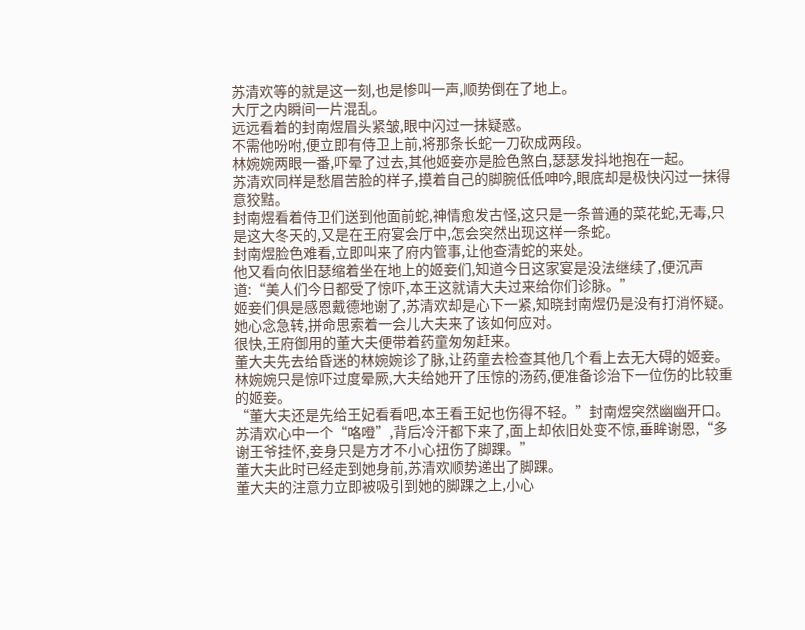苏清欢等的就是这一刻,也是惨叫一声,顺势倒在了地上。
大厅之内瞬间一片混乱。
远远看着的封南煜眉头紧皱,眼中闪过一抹疑惑。
不需他吩咐,便立即有侍卫上前,将那条长蛇一刀砍成两段。
林婉婉两眼一番,吓晕了过去,其他姬妾亦是脸色煞白,瑟瑟发抖地抱在一起。
苏清欢同样是愁眉苦脸的样子,摸着自己的脚腕低低呻吟,眼底却是极快闪过一抹得意狡黠。
封南煜看着侍卫们送到他面前蛇,神情愈发古怪,这只是一条普通的菜花蛇,无毒,只是这大冬天的,又是在王府宴会厅中,怎会突然出现这样一条蛇。
封南煜脸色难看,立即叫来了府内管事,让他查清蛇的来处。
他又看向依旧瑟缩着坐在地上的姬妾们,知道今日这家宴是没法继续了,便沉声道:“美人们今日都受了惊吓,本王这就请大夫过来给你们诊脉。”
姬妾们俱是感恩戴德地谢了,苏清欢却是心下一紧,知晓封南煜仍是没有打消怀疑。
她心念急转,拼命思索着一会儿大夫来了该如何应对。
很快,王府御用的董大夫便带着药童匆匆赶来。
董大夫先去给昏迷的林婉婉诊了脉,让药童去检查其他几个看上去无大碍的姬妾。
林婉婉只是惊吓过度晕厥,大夫给她开了压惊的汤药,便准备诊治下一位伤的比较重的姬妾。
“董大夫还是先给王妃看看吧,本王看王妃也伤得不轻。”封南煜突然幽幽开口。
苏清欢心中一个“咯噔”,背后冷汗都下来了,面上却依旧处变不惊,垂眸谢恩,“多谢王爷挂怀,妾身只是方才不小心扭伤了脚踝。”
董大夫此时已经走到她身前,苏清欢顺势递出了脚踝。
董大夫的注意力立即被吸引到她的脚踝之上,小心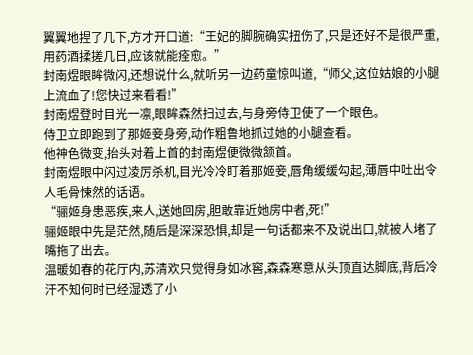翼翼地捏了几下,方才开口道:“王妃的脚腕确实扭伤了,只是还好不是很严重,用药酒揉搓几日,应该就能痊愈。”
封南煜眼眸微闪,还想说什么,就听另一边药童惊叫道,“师父,这位姑娘的小腿上流血了!您快过来看看!”
封南煜登时目光一凛,眼眸森然扫过去,与身旁侍卫使了一个眼色。
侍卫立即跑到了那姬妾身旁,动作粗鲁地抓过她的小腿查看。
他神色微变,抬头对着上首的封南煜便微微颔首。
封南煜眼中闪过凌厉杀机,目光冷冷盯着那姬妾,唇角缓缓勾起,薄唇中吐出令人毛骨悚然的话语。
“骊姬身患恶疾,来人,送她回房,胆敢靠近她房中者,死!”
骊姬眼中先是茫然,随后是深深恐惧,却是一句话都来不及说出口,就被人堵了嘴拖了出去。
温暖如春的花厅内,苏清欢只觉得身如冰窖,森森寒意从头顶直达脚底,背后冷汗不知何时已经湿透了小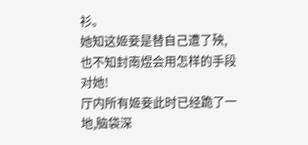衫。
她知这姬妾是替自己遭了殃,也不知封南煜会用怎样的手段对她!
厅内所有姬妾此时已经跪了一地,脑袋深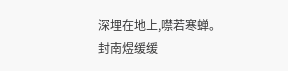深埋在地上,噤若寒蝉。
封南煜缓缓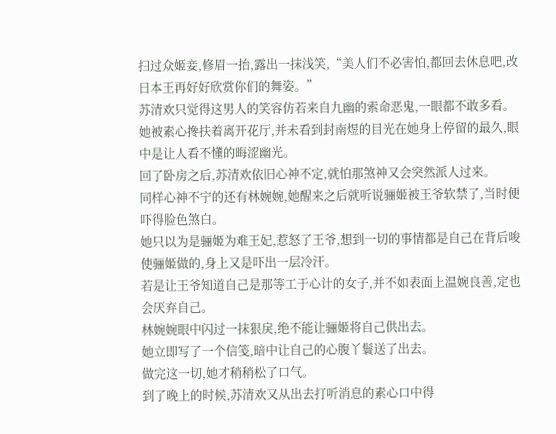扫过众姬妾,修眉一抬,露出一抹浅笑,“美人们不必害怕,都回去休息吧,改日本王再好好欣赏你们的舞姿。”
苏清欢只觉得这男人的笑容仿若来自九幽的索命恶鬼,一眼都不敢多看。
她被素心搀扶着离开花厅,并未看到封南煜的目光在她身上停留的最久,眼中是让人看不懂的晦涩幽光。
回了卧房之后,苏清欢依旧心神不定,就怕那煞神又会突然派人过来。
同样心神不宁的还有林婉婉,她醒来之后就听说骊姬被王爷软禁了,当时便吓得脸色煞白。
她只以为是骊姬为难王妃,惹怒了王爷,想到一切的事情都是自己在背后唆使骊姬做的,身上又是吓出一层冷汗。
若是让王爷知道自己是那等工于心计的女子,并不如表面上温婉良善,定也会厌弃自己。
林婉婉眼中闪过一抹狠戾,绝不能让骊姬将自己供出去。
她立即写了一个信笺,暗中让自己的心腹丫鬟送了出去。
做完这一切,她才稍稍松了口气。
到了晚上的时候,苏清欢又从出去打听消息的素心口中得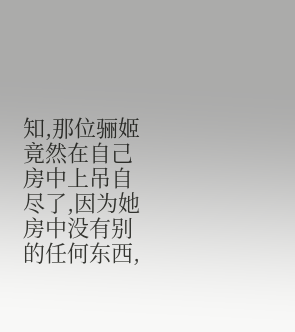知,那位骊姬竟然在自己房中上吊自尽了,因为她房中没有别的任何东西,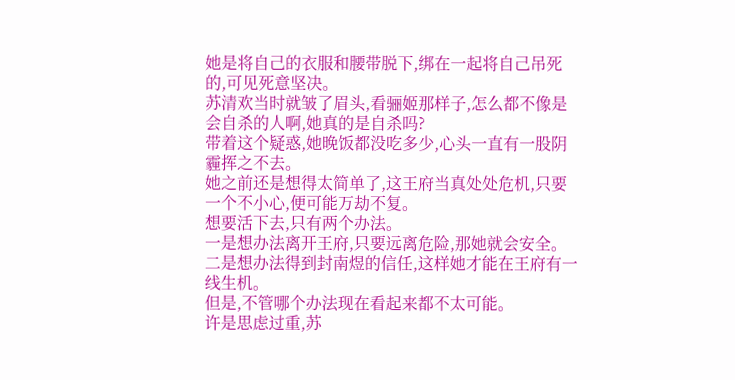她是将自己的衣服和腰带脱下,绑在一起将自己吊死的,可见死意坚决。
苏清欢当时就皱了眉头,看骊姬那样子,怎么都不像是会自杀的人啊,她真的是自杀吗?
带着这个疑惑,她晚饭都没吃多少,心头一直有一股阴霾挥之不去。
她之前还是想得太简单了,这王府当真处处危机,只要一个不小心,便可能万劫不复。
想要活下去,只有两个办法。
一是想办法离开王府,只要远离危险,那她就会安全。
二是想办法得到封南煜的信任,这样她才能在王府有一线生机。
但是,不管哪个办法现在看起来都不太可能。
许是思虑过重,苏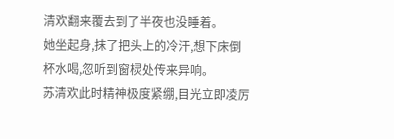清欢翻来覆去到了半夜也没睡着。
她坐起身,抹了把头上的冷汗,想下床倒杯水喝,忽听到窗棂处传来异响。
苏清欢此时精神极度紧绷,目光立即凌厉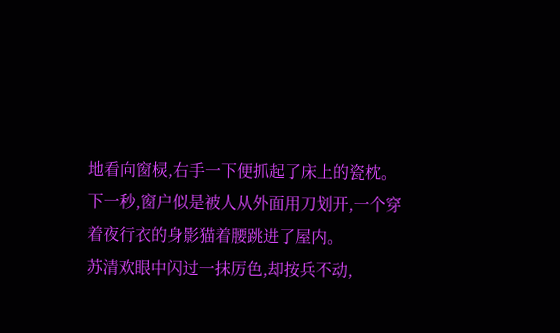地看向窗棂,右手一下便抓起了床上的瓷枕。
下一秒,窗户似是被人从外面用刀划开,一个穿着夜行衣的身影猫着腰跳进了屋内。
苏清欢眼中闪过一抹厉色,却按兵不动,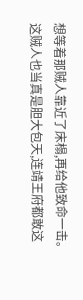想等着那贼人靠近了床榻,再给他致命一击。
这贼人也当真是胆大包天,连靖王府都敢这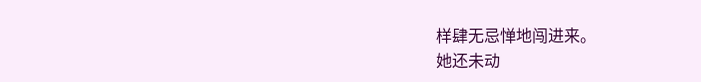样肆无忌惮地闯进来。
她还未动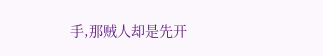手,那贼人却是先开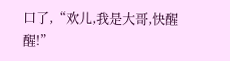口了,“欢儿,我是大哥,快醒醒!”